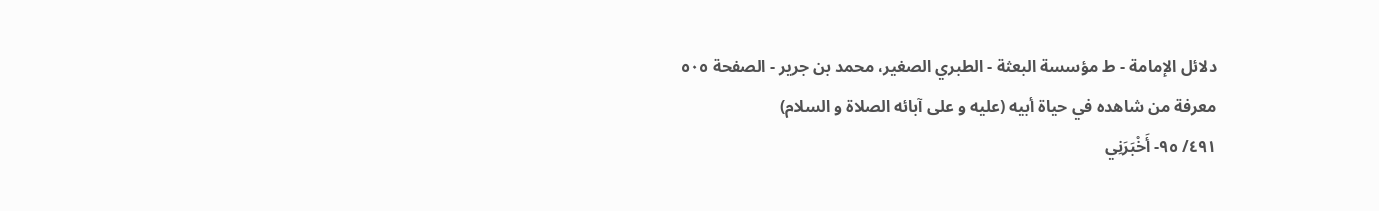دلائل الإمامة - ط مؤسسة البعثة - الطبري الصغير، محمد بن جرير - الصفحة ٥٠٥
معرفة من شاهده في حياة أبيه (عليه و على آبائه الصلاة و السلام)
٤٩١/ ٩٥- أَخْبَرَنِي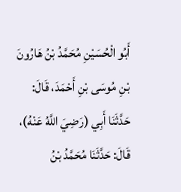أَبُو الْحُسَيْنِ مُحَمَّدُ بْنُ هَارُونَ بْنِ مُوسَى بْنِ أَحْمَدَ، قَالَ:
حَدَّثَنَا أَبِي (رَضِيَ اللَّهُ عَنْهُ)، قَالَ: حَدَّثَنَا مُحَمَّدُ بْنُ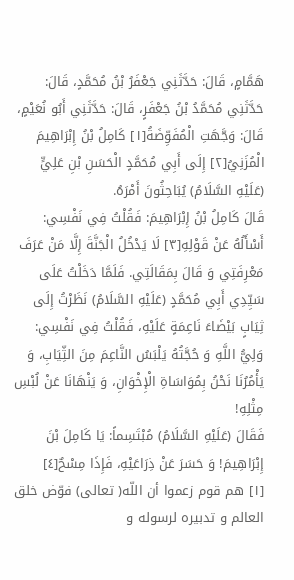هَمَّامٍ، قَالَ: حَدَّثَنِي جَعْفَرُ بْنُ مُحَمَّدٍ، قَالَ:
حَدَّثَنِي مُحَمَّدُ بْنُ جَعْفَرٍ، قَالَ: حَدَّثَنِي أَبُو نُعَيْمٍ، قَالَ: وَجَّهَتِ الْمُفَوِّضَةُ[١] كَامِلُ بْنُ إِبْرَاهِيمَ الْمُزَنِيُ[٢] إِلَى أَبِي مُحَمَّدٍ الْحَسَنِ بْنِ عَلِيٍّ (عَلَيْهِ السَّلَامُ) يُبَاحِثُونَ أَمْرَهُ.
قَالَ كَامِلُ بْنُ إِبْرَاهِيمَ: فَقُلْتُ فِي نَفْسِي: أَسْأَلُهُ عَنْ قَوْلِهِ[٣] لَا يَدْخُلُ الْجَنَّةَ إِلَّا مَنْ عَرَفَ مَعْرِفَتِي وَ قَالَ بِمَقَالَتِي. فَلَمَّا دَخَلْتُ عَلَى سَيِّدِي أَبِي مُحَمَّدٍ (عَلَيْهِ السَّلَامُ) نَظَرْتُ إِلَى ثِيَابٍ بَيْضَاءَ نَاعِمَةٍ عَلَيْهِ، فَقُلْتُ فِي نَفْسِي: وَلِيُّ اللَّهِ وَ حُجَّتُهُ يَلْبَسُ النَّاعِمَ مِنَ الثِّيَابِ، وَ يَأْمُرُنَا نَحْنُ بِمُوَاسَاةِ الْإِخْوَانِ، وَ يَنْهَانَا عَنْ لُبْسِ مِثْلِهِ!
فَقَالَ (عَلَيْهِ السَّلَامُ) مُبْتَسِماً: يَا كَامِلَ بْنَ إِبْرَاهِيمَ! وَ حَسَرَ عَنْ ذِرَاعَيْهِ، فَإِذَا مِسْحٌ[٤]
[١] هم قوم زعموا أن اللّه( تعالى) فوّض خلق العالم و تدبيره لرسوله و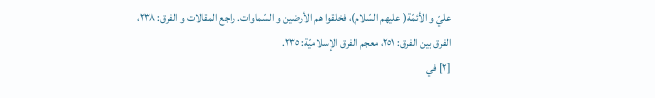عليّ و الأئمّة( عليهم السّلام)، فخلقوا هم الأرضين و السّماوات. راجع المقالات و الفرق: ٢٣٨، الفرق بين الفرق: ٢٥١، معجم الفرق الإسلاميّة: ٢٣٥.
[٢] في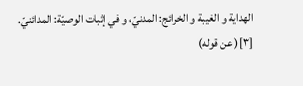الهداية و الغيبة و الخرائج: المدنيّ، و في إثبات الوصيّة: المدائنيّ.
[٣]( عن قوله)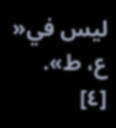ليس في« ع، ط».
[٤]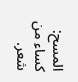المسح: كساء من شعر.